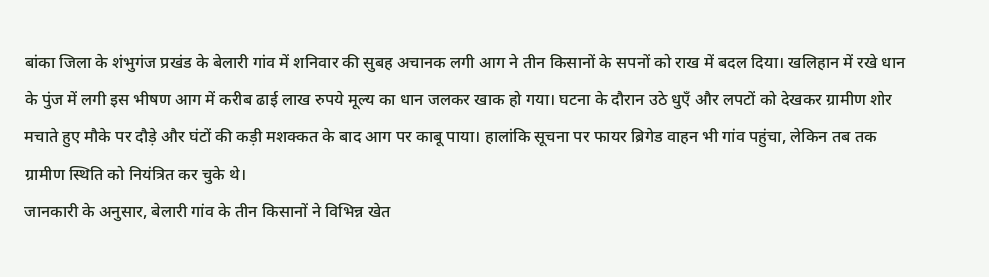बांका जिला के शंभुगंज प्रखंड के बेलारी गांव में शनिवार की सुबह अचानक लगी आग ने तीन किसानों के सपनों को राख में बदल दिया। खलिहान में रखे धान के पुंज में लगी इस भीषण आग में करीब ढाई लाख रुपये मूल्य का धान जलकर खाक हो गया। घटना के दौरान उठे धुएँ और लपटों को देखकर ग्रामीण शोर मचाते हुए मौके पर दौड़े और घंटों की कड़ी मशक्कत के बाद आग पर काबू पाया। हालांकि सूचना पर फायर ब्रिगेड वाहन भी गांव पहुंचा, लेकिन तब तक ग्रामीण स्थिति को नियंत्रित कर चुके थे।
जानकारी के अनुसार, बेलारी गांव के तीन किसानों ने विभिन्न खेत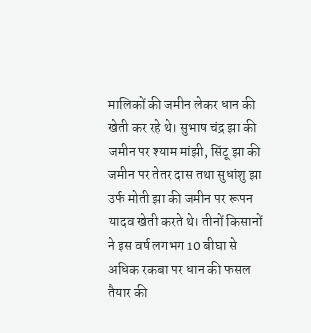मालिकों की जमीन लेकर धान की खेती कर रहे थे। सुभाष चंद्र झा की जमीन पर श्याम मांझी, सिंटू झा की जमीन पर तेतर दास तथा सुधांशु झा उर्फ मोती झा की जमीन पर रूपन यादव खेती करते थे। तीनों किसानों ने इस वर्ष लगभग 10 बीघा से अधिक रकबा पर धान की फसल तैयार की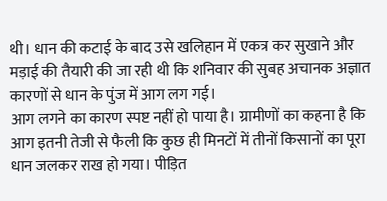थी। धान की कटाई के बाद उसे खलिहान में एकत्र कर सुखाने और मड़ाई की तैयारी की जा रही थी कि शनिवार की सुबह अचानक अज्ञात कारणों से धान के पुंज में आग लग गई।
आग लगने का कारण स्पष्ट नहीं हो पाया है। ग्रामीणों का कहना है कि आग इतनी तेजी से फैली कि कुछ ही मिनटों में तीनों किसानों का पूरा धान जलकर राख हो गया। पीड़ित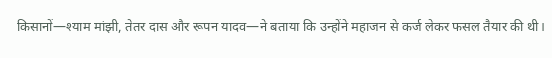किसानों—श्याम मांझी, तेतर दास और रूपन यादव—ने बताया कि उन्होंने महाजन से कर्ज लेकर फसल तैयार की थी।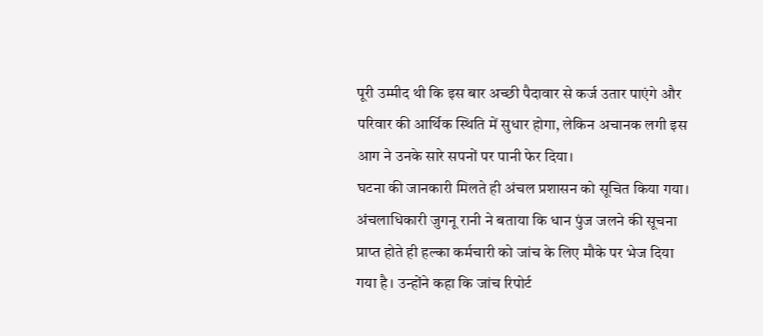पूरी उम्मीद थी कि इस बार अच्छी पैदावार से कर्ज उतार पाएंगे और परिवार की आर्थिक स्थिति में सुधार होगा, लेकिन अचानक लगी इस आग ने उनके सारे सपनों पर पानी फेर दिया।
घटना की जानकारी मिलते ही अंचल प्रशासन को सूचित किया गया। अंचलाधिकारी जुगनू रानी ने बताया कि धान पुंज जलने की सूचना प्राप्त होते ही हल्का कर्मचारी को जांच के लिए मौके पर भेज दिया गया है। उन्होंने कहा कि जांच रिपोर्ट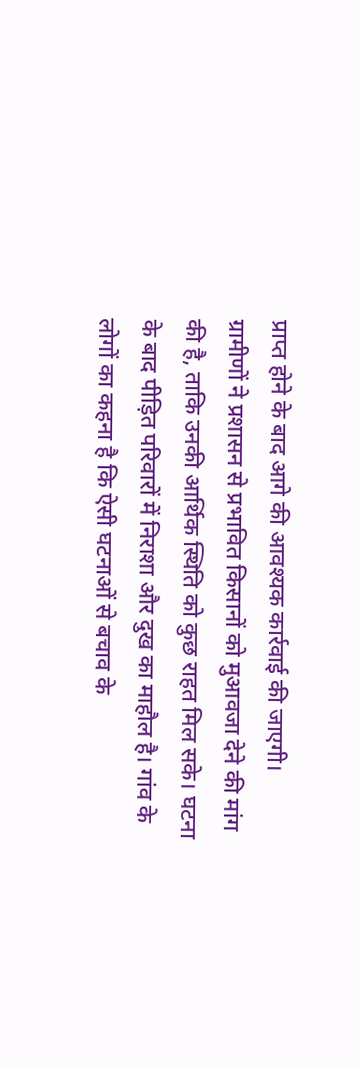प्राप्त होने के बाद आगे की आवश्यक कार्रवाई की जाएगी।
ग्रामीणों ने प्रशासन से प्रभावित किसानों को मुआवजा देने की मांग की है, ताकि उनकी आर्थिक स्थिति को कुछ राहत मिल सके। घटना के बाद पीड़ित परिवारों में निराशा और दुख का माहौल है। गांव के लोगों का कहना है कि ऐसी घटनाओं से बचाव के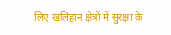लिए खलिहान क्षेत्रों में सुरक्षा के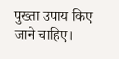पुख्ता उपाय किए जाने चाहिए।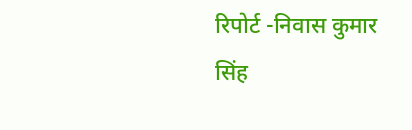रिपोर्ट -निवास कुमार सिंह